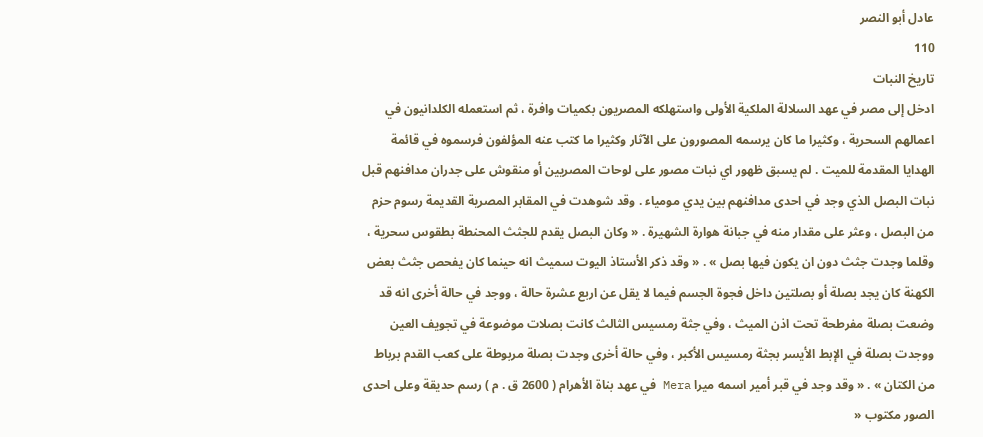عادل أبو النصر
110
تاريخ النبات
ادخل إلى مصر في عهد السلالة الملكية الأولى واستهلكه المصريون بكميات وافرة ، ثم استعمله الكلدانيون في اعمالهم السحرية ، وكثيرا ما كان يرسمه المصورون على الآثار وكثيرا ما كتب عنه المؤلفون فرسموه في قائمة الهدايا المقدمة للميت . لم يسبق ظهور اي نبات مصور على لوحات المصريين أو منقوش على جدران مدافنهم قبل نبات البصل الذي وجد في احدى مدافنهم بين يدي مومياء . وقد شوهدت في المقابر المصرية القديمة رسوم حزم من البصل ، وعثر على مقدار منه في جبانة هوارة الشهيرة . « وكان البصل يقدم للجثث المحنطة بطقوس سحرية ، وقلما وجدت جثث دون ان يكون فيها بصل » . « وقد ذكر الأستاذ اليوت سميث انه حينما كان يفحص جثث بعض الكهنة كان يجد بصلة أو بصلتين داخل فجوة الجسم فيما لا يقل عن اربع عشرة حالة ، ووجد في حالة أخرى انه قد وضعت بصلة مفرطحة تحت اذن الميث ، وفي جثة رمسيس الثالث كانت بصلات موضوعة في تجويف العين ووجدت بصلة في الإبط الأيسر بجثة رمسيس الأكبر ، وفي حالة أخرى وجدت بصلة مربوطة على كعب القدم برباط من الكتان » . « وقد وجد في قبر أمير اسمه ميرا Mera في عهد بناة الأهرام ( 2600 ق . م ) رسم حديقة وعلى احدى الصور مكتوب «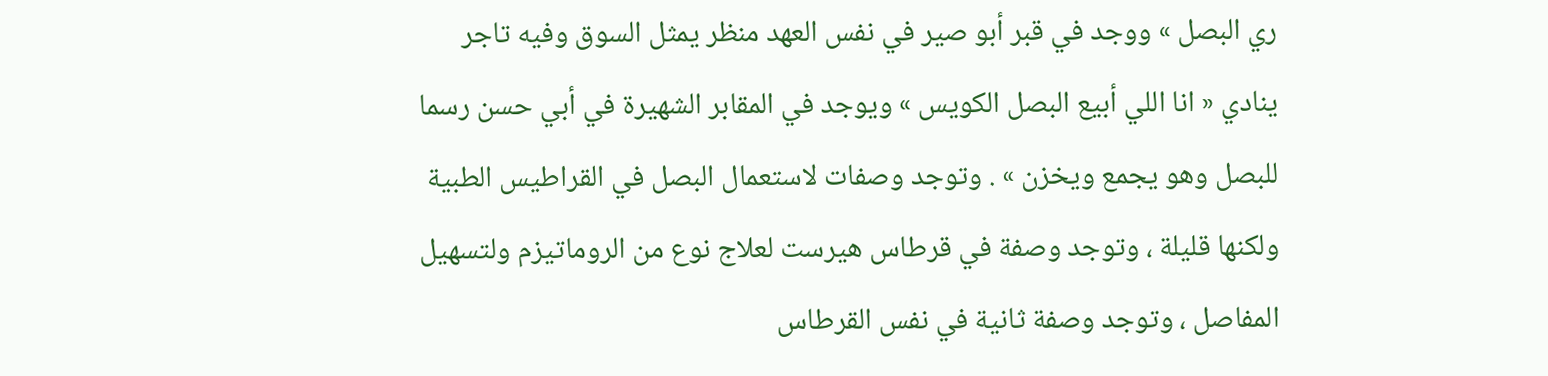ري البصل » ووجد في قبر أبو صير في نفس العهد منظر يمثل السوق وفيه تاجر ينادي « انا اللي أبيع البصل الكويس » ويوجد في المقابر الشهيرة في أبي حسن رسما للبصل وهو يجمع ويخزن » . وتوجد وصفات لاستعمال البصل في القراطيس الطبية ولكنها قليلة ، وتوجد وصفة في قرطاس هيرست لعلاج نوع من الروماتيزم ولتسهيل المفاصل ، وتوجد وصفة ثانية في نفس القرطاس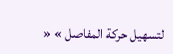لتسهيل حركة المفاصل » «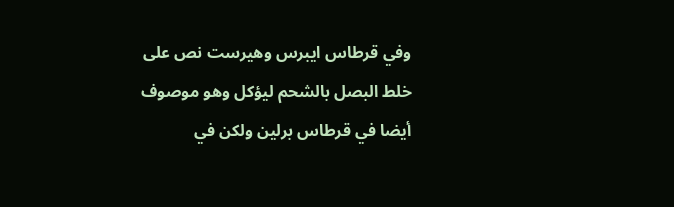وفي قرطاس ايبرس وهيرست نص على خلط البصل بالشحم ليؤكل وهو موصوف أيضا في قرطاس برلين ولكن في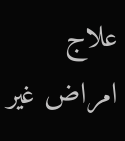علاج امراض غير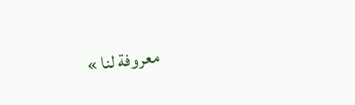معروفة لنا »